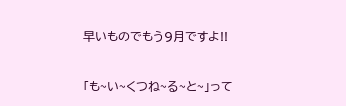早いものでもう9月ですよ!!


「も~い~くつね~る~と~」って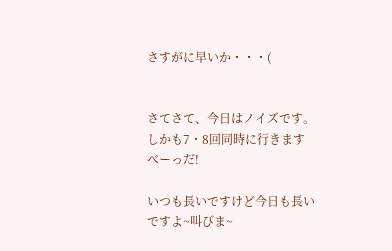さすがに早いか・・・(


さてさて、今日はノイズです。しかも7・8回同時に行きますべーっだ!

いつも長いですけど今日も長いですよ~叫びま~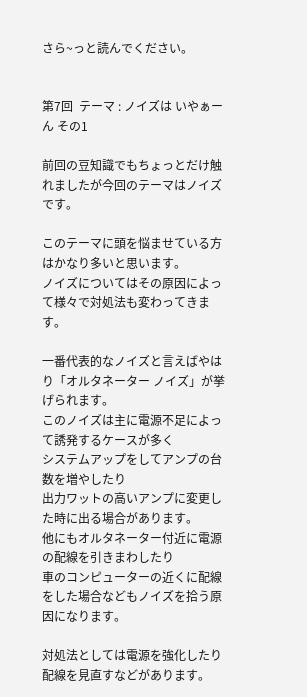さら~っと読んでください。


第7回  テーマ : ノイズは いやぁーん その1

前回の豆知識でもちょっとだけ触れましたが今回のテーマはノイズです。

このテーマに頭を悩ませている方はかなり多いと思います。
ノイズについてはその原因によって様々で対処法も変わってきます。

一番代表的なノイズと言えばやはり「オルタネーター ノイズ」が挙げられます。
このノイズは主に電源不足によって誘発するケースが多く
システムアップをしてアンプの台数を増やしたり
出力ワットの高いアンプに変更した時に出る場合があります。
他にもオルタネーター付近に電源の配線を引きまわしたり
車のコンピューターの近くに配線をした場合などもノイズを拾う原因になります。

対処法としては電源を強化したり配線を見直すなどがあります。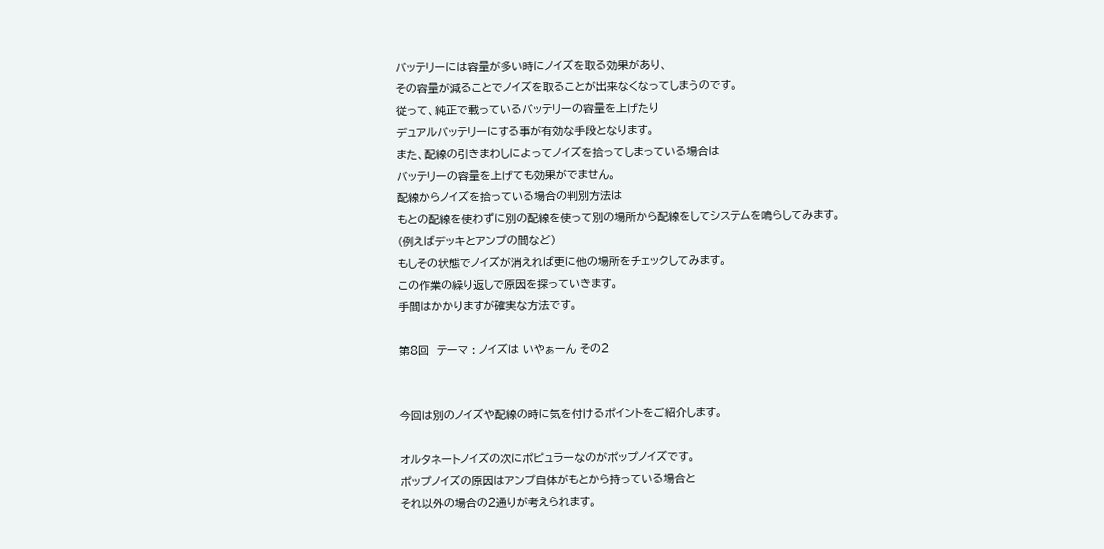バッテリーには容量が多い時にノイズを取る効果があり、
その容量が減ることでノイズを取ることが出来なくなってしまうのです。
従って、純正で載っているバッテリーの容量を上げたり
デュアルバッテリーにする事が有効な手段となります。
また、配線の引きまわしによってノイズを拾ってしまっている場合は
バッテリーの容量を上げても効果がでません。
配線からノイズを拾っている場合の判別方法は
もとの配線を使わずに別の配線を使って別の場所から配線をしてシステムを鳴らしてみます。
(例えばデッキとアンプの間など)
もしその状態でノイズが消えれば更に他の場所をチェックしてみます。
この作業の繰り返しで原因を探っていきます。
手間はかかりますが確実な方法です。

第8回  テーマ : ノイズは いやぁーん その2


今回は別のノイズや配線の時に気を付けるポイントをご紹介します。

オルタネートノイズの次にポピュラーなのがポップノイズです。
ポップノイズの原因はアンプ自体がもとから持っている場合と
それ以外の場合の2通りが考えられます。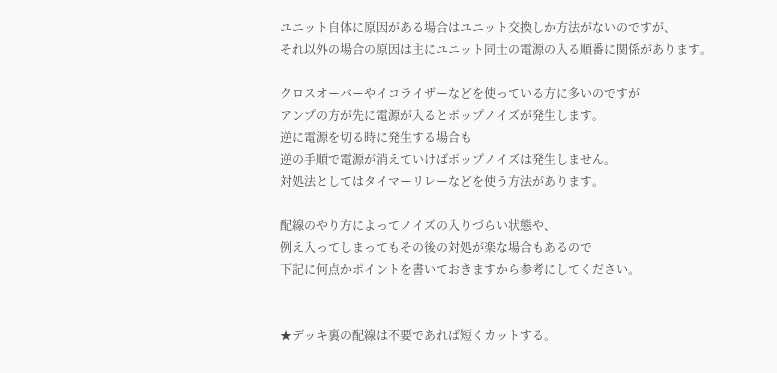ユニット自体に原因がある場合はユニット交換しか方法がないのですが、
それ以外の場合の原因は主にユニット同士の電源の入る順番に関係があります。

クロスオーバーやイコライザーなどを使っている方に多いのですが
アンプの方が先に電源が入るとポップノイズが発生します。
逆に電源を切る時に発生する場合も
逆の手順で電源が消えていけばポップノイズは発生しません。
対処法としてはタイマーリレーなどを使う方法があります。

配線のやり方によってノイズの入りづらい状態や、
例え入ってしまってもその後の対処が楽な場合もあるので
下記に何点かポイントを書いておきますから参考にしてください。


★デッキ裏の配線は不要であれば短くカットする。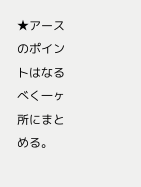★アースのポイントはなるべく一ヶ所にまとめる。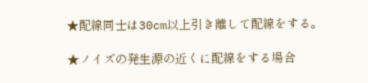★配線同士は30cm以上引き離して配線をする。

★ノイズの発生源の近くに配線をする場合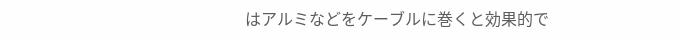はアルミなどをケーブルに巻くと効果的で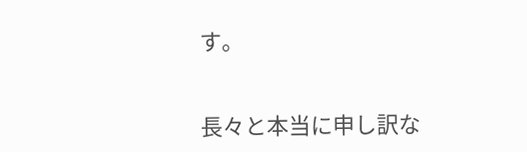す。


長々と本当に申し訳な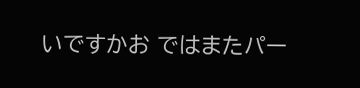いですかお ではまたパー